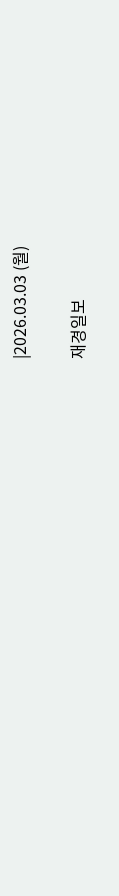|2026.03.03 (월)

재경일보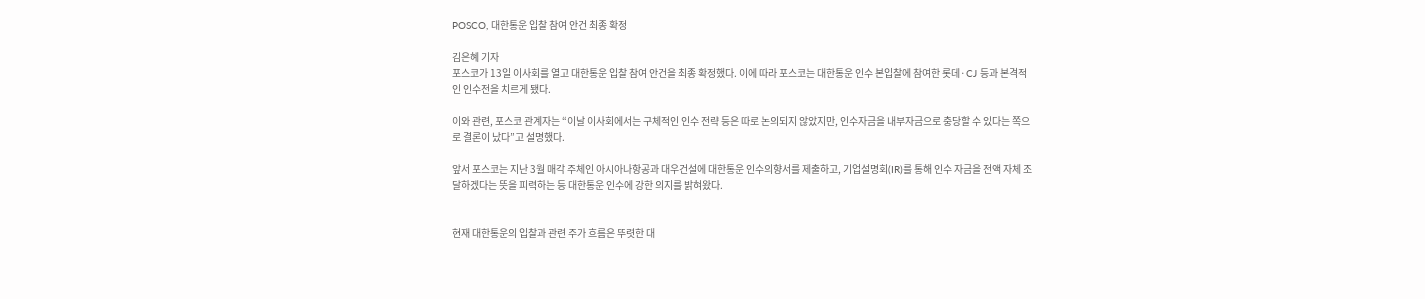POSCO, 대한통운 입찰 참여 안건 최종 확정

김은혜 기자
포스코가 13일 이사회를 열고 대한통운 입찰 참여 안건을 최종 확정했다. 이에 따라 포스코는 대한통운 인수 본입찰에 참여한 롯데·CJ 등과 본격적인 인수전을 치르게 됐다.

이와 관련, 포스코 관계자는 “이날 이사회에서는 구체적인 인수 전략 등은 따로 논의되지 않았지만, 인수자금을 내부자금으로 충당할 수 있다는 쪽으로 결론이 났다”고 설명했다.

앞서 포스코는 지난 3월 매각 주체인 아시아나항공과 대우건설에 대한통운 인수의향서를 제출하고, 기업설명회(IR)를 통해 인수 자금을 전액 자체 조달하겠다는 뜻을 피력하는 등 대한통운 인수에 강한 의지를 밝혀왔다.


현재 대한통운의 입찰과 관련 주가 흐름은 뚜렷한 대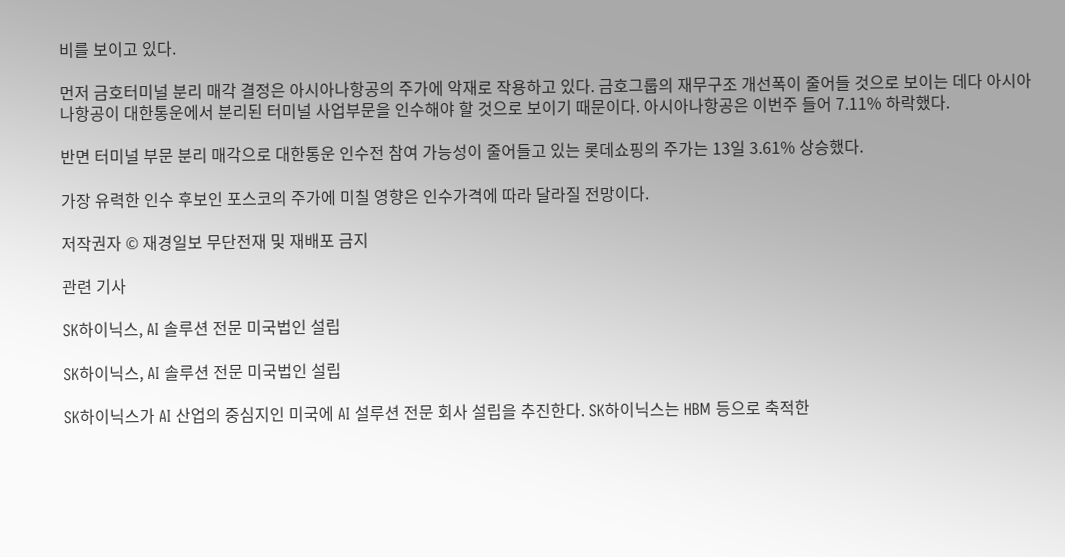비를 보이고 있다.

먼저 금호터미널 분리 매각 결정은 아시아나항공의 주가에 악재로 작용하고 있다. 금호그룹의 재무구조 개선폭이 줄어들 것으로 보이는 데다 아시아나항공이 대한통운에서 분리된 터미널 사업부문을 인수해야 할 것으로 보이기 때문이다. 아시아나항공은 이번주 들어 7.11% 하락했다.

반면 터미널 부문 분리 매각으로 대한통운 인수전 참여 가능성이 줄어들고 있는 롯데쇼핑의 주가는 13일 3.61% 상승했다.

가장 유력한 인수 후보인 포스코의 주가에 미칠 영향은 인수가격에 따라 달라질 전망이다.

저작권자 © 재경일보 무단전재 및 재배포 금지

관련 기사

SK하이닉스, AI 솔루션 전문 미국법인 설립

SK하이닉스, AI 솔루션 전문 미국법인 설립

SK하이닉스가 AI 산업의 중심지인 미국에 AI 설루션 전문 회사 설립을 추진한다. SK하이닉스는 HBM 등으로 축적한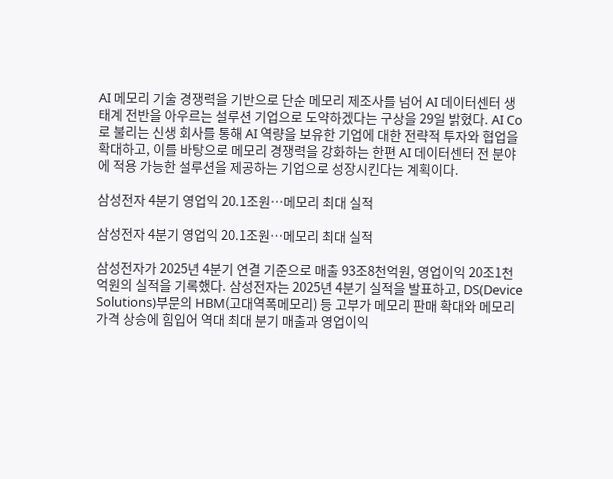AI 메모리 기술 경쟁력을 기반으로 단순 메모리 제조사를 넘어 AI 데이터센터 생태계 전반을 아우르는 설루션 기업으로 도약하겠다는 구상을 29일 밝혔다. AI Co로 불리는 신생 회사를 통해 AI 역량을 보유한 기업에 대한 전략적 투자와 협업을 확대하고, 이를 바탕으로 메모리 경쟁력을 강화하는 한편 AI 데이터센터 전 분야에 적용 가능한 설루션을 제공하는 기업으로 성장시킨다는 계획이다.

삼성전자 4분기 영업익 20.1조원…메모리 최대 실적

삼성전자 4분기 영업익 20.1조원…메모리 최대 실적

삼성전자가 2025년 4분기 연결 기준으로 매출 93조8천억원, 영업이익 20조1천억원의 실적을 기록했다. 삼성전자는 2025년 4분기 실적을 발표하고, DS(Device Solutions)부문의 HBM(고대역폭메모리) 등 고부가 메모리 판매 확대와 메모리 가격 상승에 힘입어 역대 최대 분기 매출과 영업이익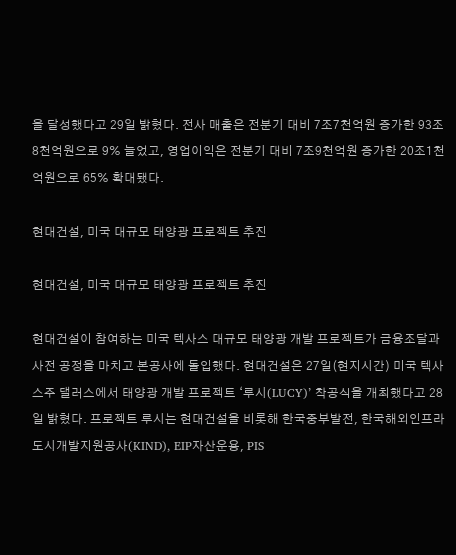을 달성했다고 29일 밝혔다. 전사 매출은 전분기 대비 7조7천억원 증가한 93조8천억원으로 9% 늘었고, 영업이익은 전분기 대비 7조9천억원 증가한 20조1천억원으로 65% 확대됐다.

현대건설, 미국 대규모 태양광 프로젝트 추진

현대건설, 미국 대규모 태양광 프로젝트 추진

현대건설이 참여하는 미국 텍사스 대규모 태양광 개발 프로젝트가 금융조달과 사전 공정을 마치고 본공사에 돌입했다. 현대건설은 27일(현지시간) 미국 텍사스주 댈러스에서 태양광 개발 프로젝트 ‘루시(LUCY)’ 착공식을 개최했다고 28일 밝혔다. 프로젝트 루시는 현대건설을 비롯해 한국중부발전, 한국해외인프라도시개발지원공사(KIND), EIP자산운용, PIS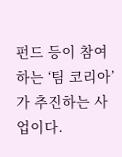펀드 등이 참여하는 ‘팀 코리아’가 추진하는 사업이다.